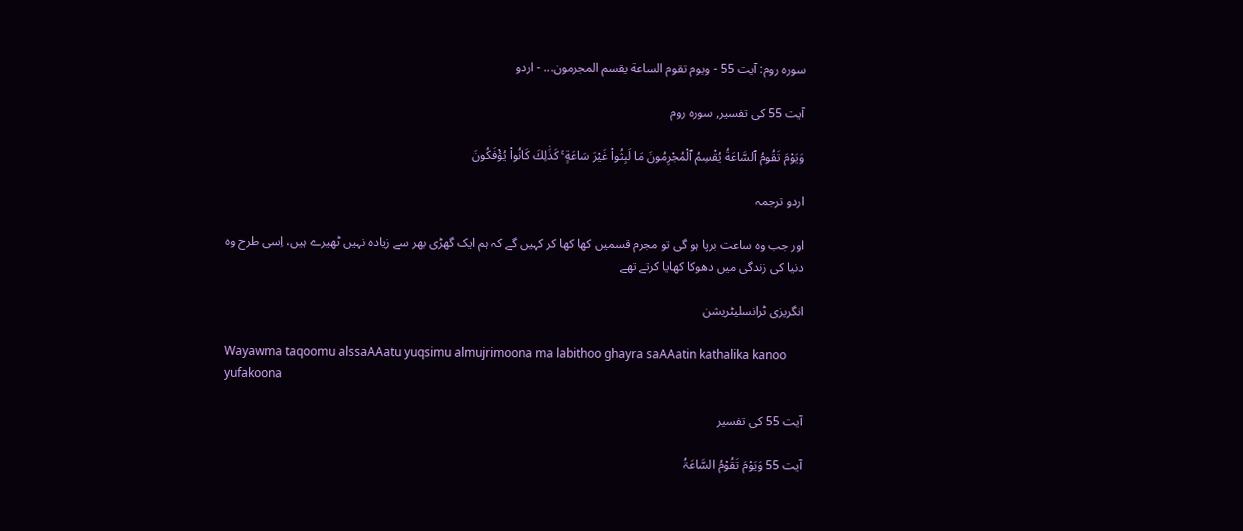سورہ روم: آیت 55 - ويوم تقوم الساعة يقسم المجرمون... - اردو

آیت 55 کی تفسیر, سورہ روم

وَيَوْمَ تَقُومُ ٱلسَّاعَةُ يُقْسِمُ ٱلْمُجْرِمُونَ مَا لَبِثُوا۟ غَيْرَ سَاعَةٍ ۚ كَذَٰلِكَ كَانُوا۟ يُؤْفَكُونَ

اردو ترجمہ

اور جب وہ ساعت برپا ہو گی تو مجرم قسمیں کھا کھا کر کہیں گے کہ ہم ایک گھڑی بھر سے زیادہ نہیں ٹھیرے ہیں، اِسی طرح وہ دنیا کی زندگی میں دھوکا کھایا کرتے تھے

انگریزی ٹرانسلیٹریشن

Wayawma taqoomu alssaAAatu yuqsimu almujrimoona ma labithoo ghayra saAAatin kathalika kanoo yufakoona

آیت 55 کی تفسیر

آیت 55 وَیَوْمَ تَقُوْمُ السَّاعَۃُ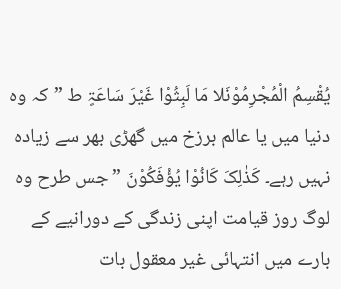یُقْسِمُ الْمُجْرِمُوْنَلا مَا لَبِثُوْا غَیْرَ سَاعَۃٍ ط ”کہ وہ دنیا میں یا عالم برزخ میں گھڑی بھر سے زیادہ نہیں رہے۔ کَذٰلِکَ کَانُوْا یُؤْفَکُوْنَ ”جس طرح وہ لوگ روز قیامت اپنی زندگی کے دورانیے کے بارے میں انتہائی غیر معقول بات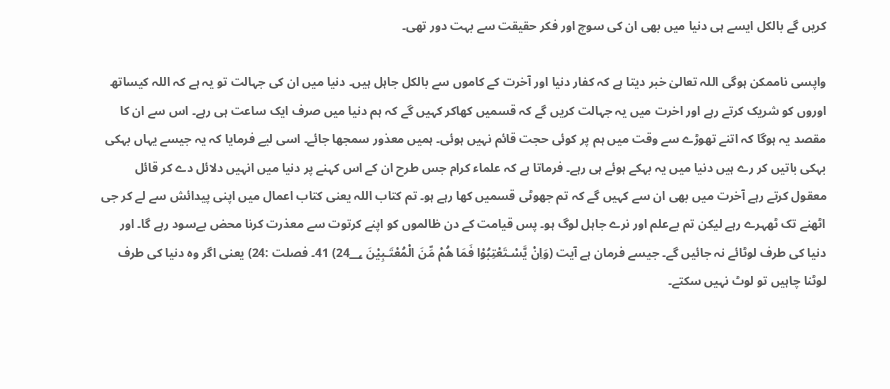کریں گے بالکل ایسے ہی دنیا میں بھی ان کی سوچ اور فکر حقیقت سے بہت دور تھی۔

واپسی ناممکن ہوگی اللہ تعالیٰ خبر دیتا ہے کہ کفار دنیا اور آخرت کے کاموں سے بالکل جاہل ہیں۔ دنیا میں ان کی جہالت تو یہ ہے کہ اللہ کیساتھ اوروں کو شریک کرتے رہے اور اخرت میں یہ جہالت کریں گے کہ قسمیں کھاکر کہیں گے کہ ہم دنیا میں صرف ایک ساعت ہی رہے۔ اس سے ان کا مقصد یہ ہوگا کہ اتنے تھوڑے سے وقت میں ہم پر کوئی حجت قائم نہیں ہوئی۔ ہمیں معذور سمجھا جائے۔ اسی لیے فرمایا کہ یہ جیسے یہاں بہکی بہکی باتیں کر رے ہیں دنیا میں یہ بہکے ہوئے ہی رہے۔ فرماتا ہے کہ علماء کرام جس طرح ان کے اس کہنے پر دنیا میں انہیں دلائل دے کر قائل معقول کرتے رہے آخرت میں بھی ان سے کہیں گے کہ تم جھوٹی قسمیں کھا رہے ہو۔ تم کتاب اللہ یعنی کتاب اعمال میں اپنی پیدائش سے لے کر جی اٹھنے تک ٹھہرے رہے لیکن تم بےعلم اور نرے جاہل لوگ ہو۔ پس قیامت کے دن ظالموں کو اپنے کرتوت سے معذرت کرنا محض بےسود رہے گا۔ اور دنیا کی طرف لوٹائے نہ جائیں گے۔ جیسے فرمان ہے آیت (وَاِنْ يَّسْـتَعْتِبُوْا فَمَا هُمْ مِّنَ الْمُعْتَـبِيْنَ 24؀) 41۔ فصلت :24) یعنی اگر وہ دنیا کی طرف لوٹنا چاہیں تو لوٹ نہیں سکتے۔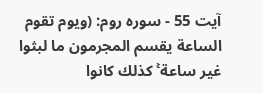آیت 55 - سورہ روم: (ويوم تقوم الساعة يقسم المجرمون ما لبثوا غير ساعة ۚ كذلك كانوا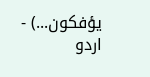يؤفكون...) - اردو